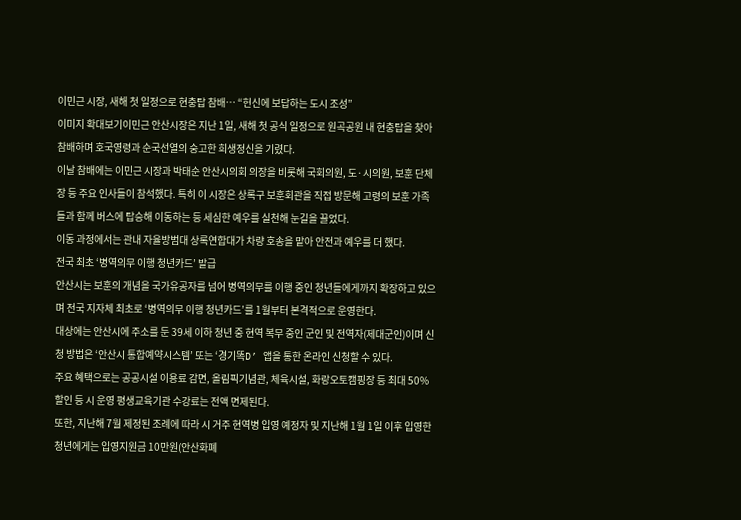이민근 시장, 새해 첫 일정으로 현충탑 참배… “헌신에 보답하는 도시 조성”
이미지 확대보기이민근 안산시장은 지난 1일, 새해 첫 공식 일정으로 원곡공원 내 현충탑을 찾아 참배하며 호국영령과 순국선열의 숭고한 희생정신을 기렸다.
이날 참배에는 이민근 시장과 박태순 안산시의회 의장을 비롯해 국회의원, 도·시의원, 보훈 단체장 등 주요 인사들이 참석했다. 특히 이 시장은 상록구 보훈회관을 직접 방문해 고령의 보훈 가족들과 함께 버스에 탑승해 이동하는 등 세심한 예우를 실천해 눈길을 끌었다.
이동 과정에서는 관내 자율방범대 상록연합대가 차량 호송을 맡아 안전과 예우를 더 했다.
전국 최초 ‘병역의무 이행 청년카드’ 발급
안산시는 보훈의 개념을 국가유공자를 넘어 병역의무를 이행 중인 청년들에게까지 확장하고 있으며 전국 지자체 최초로 ‘병역의무 이행 청년카드’를 1월부터 본격적으로 운영한다.
대상에는 안산시에 주소를 둔 39세 이하 청년 중 현역 복무 중인 군인 및 전역자(제대군인)이며 신청 방법은 ‘안산시 통합예약시스템’ 또는 ‘경기똑D’ 앱을 통한 온라인 신청할 수 있다.
주요 혜택으로는 공공시설 이용료 감면, 올림픽기념관, 체육시설, 화랑오토캠핑장 등 최대 50% 할인 등 시 운영 평생교육기관 수강료는 전액 면제된다.
또한, 지난해 7월 제정된 조례에 따라 시 거주 현역병 입영 예정자 및 지난해 1월 1일 이후 입영한 청년에게는 입영지원금 10만원(안산화폐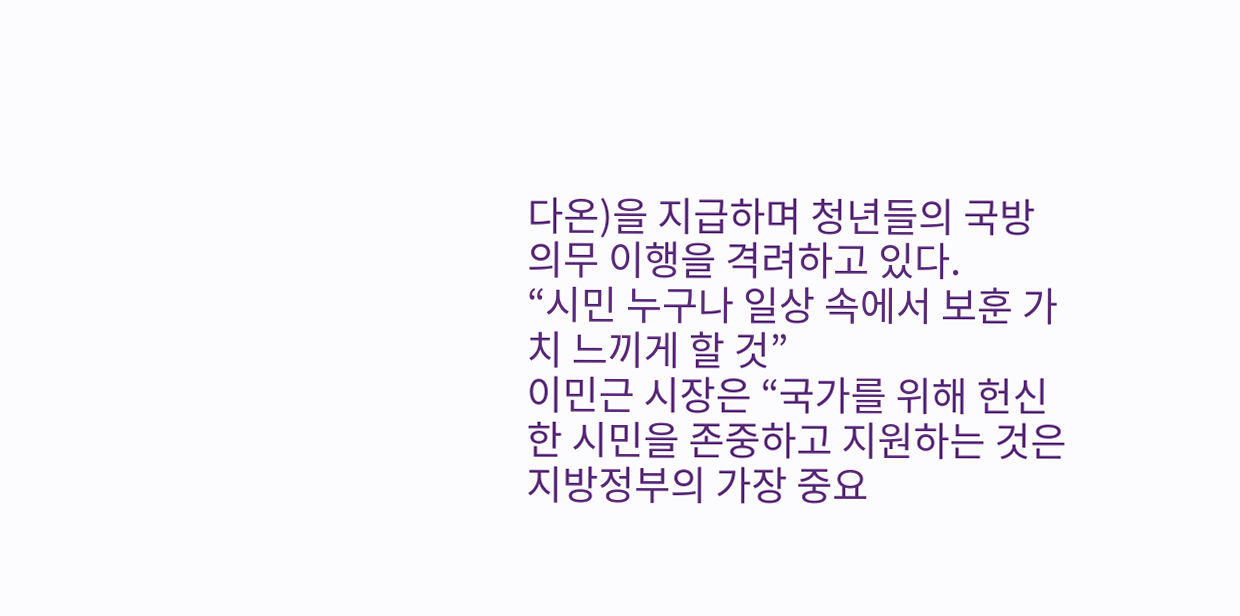다온)을 지급하며 청년들의 국방 의무 이행을 격려하고 있다.
“시민 누구나 일상 속에서 보훈 가치 느끼게 할 것”
이민근 시장은 “국가를 위해 헌신한 시민을 존중하고 지원하는 것은 지방정부의 가장 중요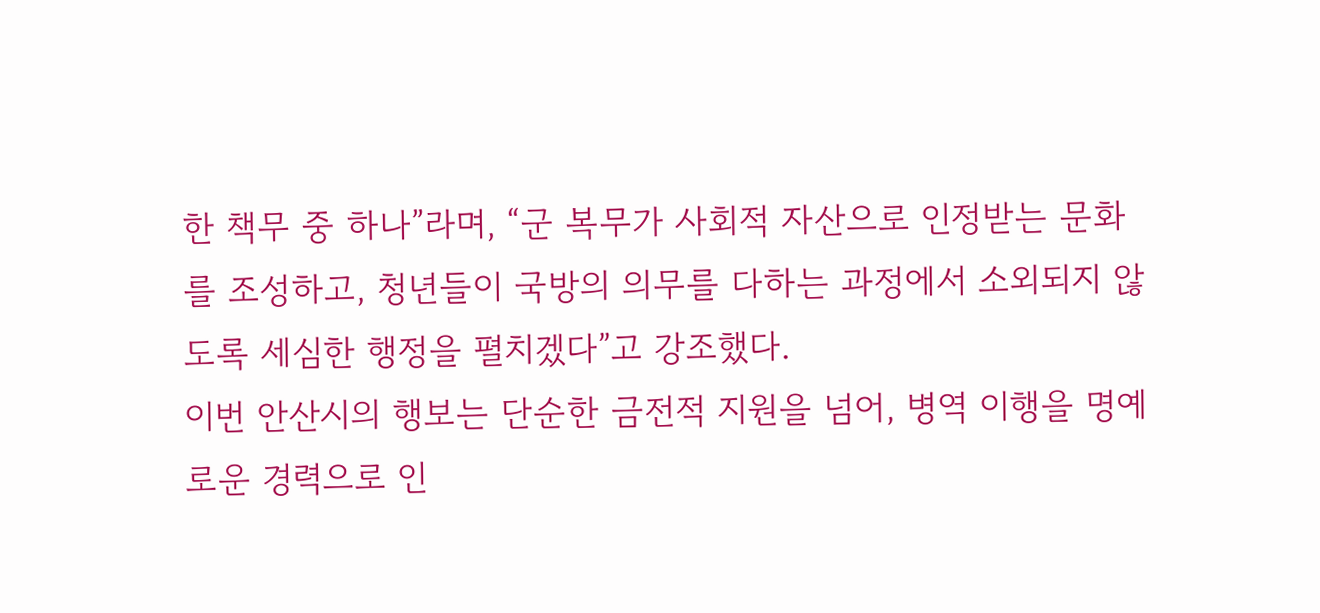한 책무 중 하나”라며, “군 복무가 사회적 자산으로 인정받는 문화를 조성하고, 청년들이 국방의 의무를 다하는 과정에서 소외되지 않도록 세심한 행정을 펼치겠다”고 강조했다.
이번 안산시의 행보는 단순한 금전적 지원을 넘어, 병역 이행을 명예로운 경력으로 인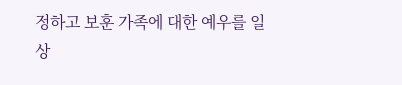정하고 보훈 가족에 대한 예우를 일상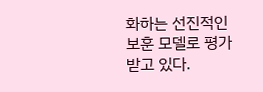화하는 선진적인 보훈 모델로 평가받고 있다.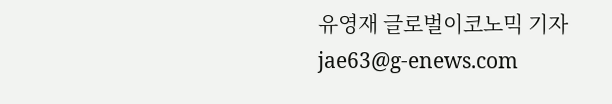유영재 글로벌이코노믹 기자 jae63@g-enews.com